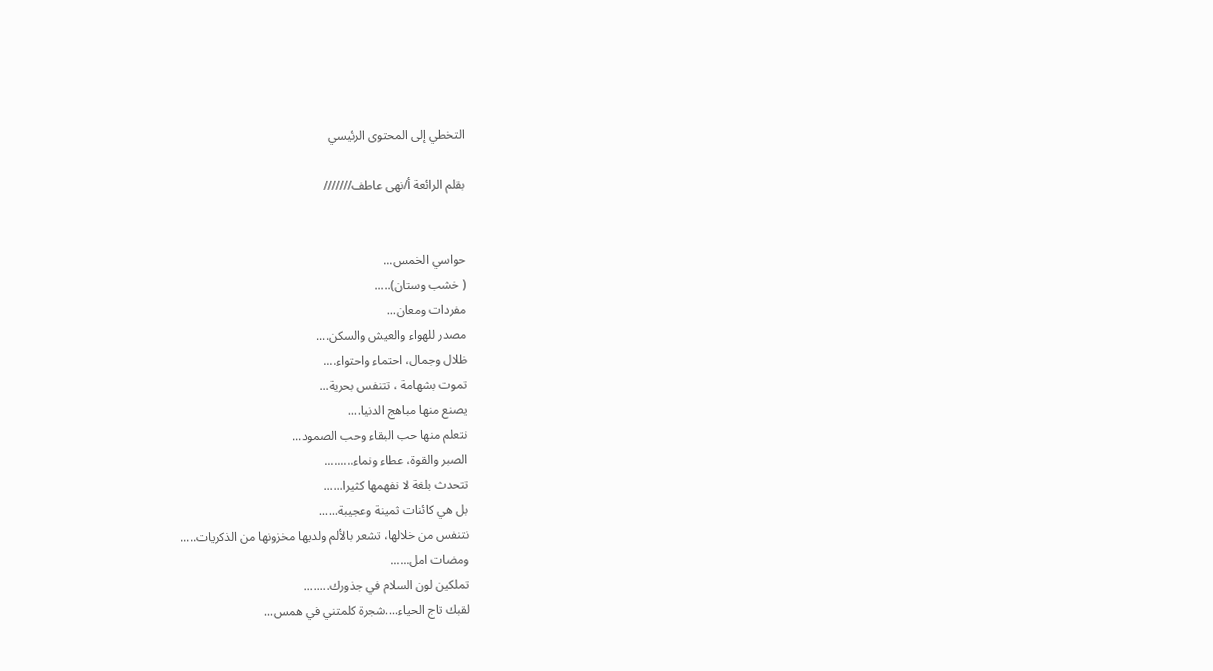التخطي إلى المحتوى الرئيسي

بقلم الرائعة أ/نهى عاطف///////


حواسي الخمس...
( خشب وستان).....
مفردات ومعان...
مصدر للهواء والعيش والسكن....
ظلال وجمال، احتماء واحتواء....
تموت بشهامة ، تتنفس بحرية...
يصنع منها مباهج الدنيا....
نتعلم منها حب البقاء وحب الصمود...
الصبر والقوة، عطاء ونماء.........
تتحدث بلغة لا نفهمها كثيرا......
بل هي كائنات ثمينة وعجيبة......
نتنفس من خلالها، تشعر بالألم ولديها مخزونها من الذكريات.....
ومضات امل......
تملكين لون السلام في جذورك........
لقبك تاج الحياء....شجرة كلمتني في همس...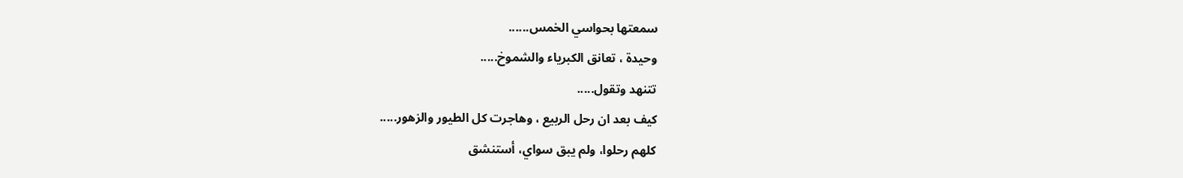سمعتها بحواسي الخمس......
وحيدة ، تعانق الكبرياء والشموخ.....
تتنهد وتقول.....
كيف بعد ان رحل الربيع ، وهاجرت كل الطيور والزهور.....
كلهم رحلوا، ولم يبق سواي، أستنشق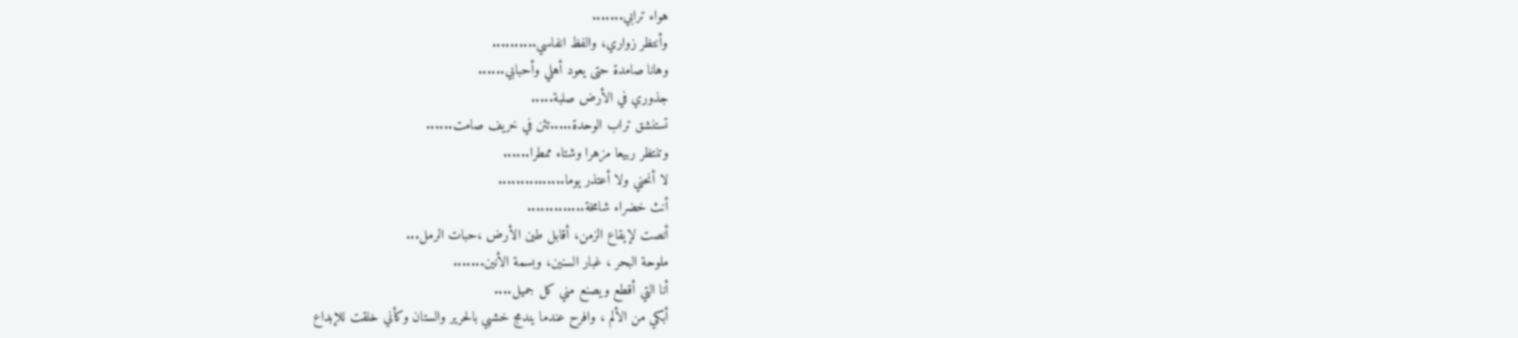هواء ترابي.......
وأنتظر زواري، والفظ انفاسي..........
وهانا صامدة حتى يعود أهلي وأحبابي......
جذوري في الأرض صلبة.....
تستنشق تراب الوحدة.....تئن في خريف صامت......
وتنتظر ربيعا مزهرا وشتاء ممطرا......
لا أنحني ولا أعتذر يوما...............
أنث خضراء شامخة.............
أنصت لإيقاع الزمن، أقابل طين الأرض ،حبات الرمل...
ملوحة البحر ، غبار السنين، وبسمة الأنين.......
أنا التي أقطع ويصنع مني كل جميل....
أبكي من الألم ، وافرح عندما يندمج خشبي بالحرير والستان وكأني خلقت للإبداع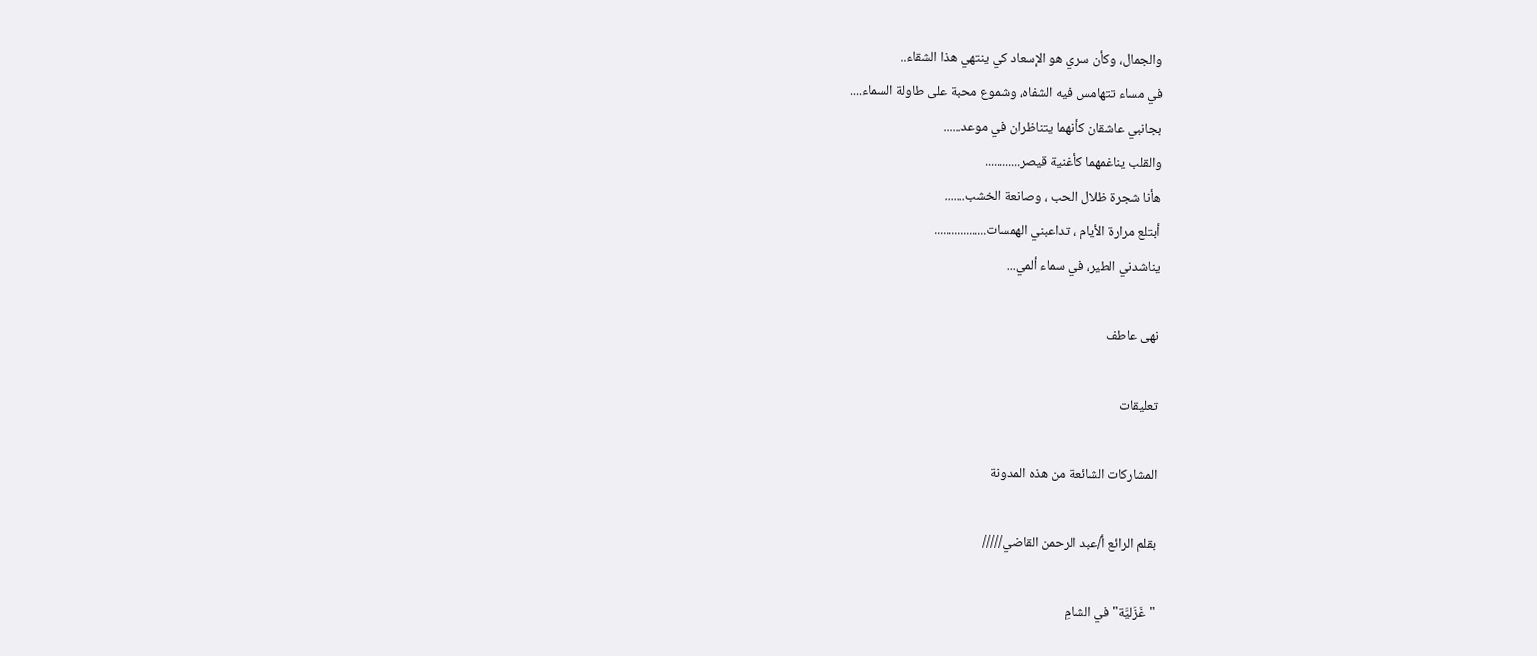والجمال، وكأن سري هو الإسعاد كي ينتهي هذا الشقاء..
في مساء تتهامس فيه الشفاه، وشموع محبة على طاولة السماء....
بجانبي عاشقان كأنهما يتناظران في موعد......
والقلب يناغمهما كأغنية قيصر............
هأنا شجرة ظلال الحب ، وصانعة الخشب.......
أبتلع مرارة الأيام ، تداعبني الهمسات..................
يناشدني الطير، في سماء ألمي...

نهى عاطف

تعليقات

المشاركات الشائعة من هذه المدونة

بقلم الرائع أ/عبد الرحمن القاضي/////

"غَزَليَّة" في الشامِ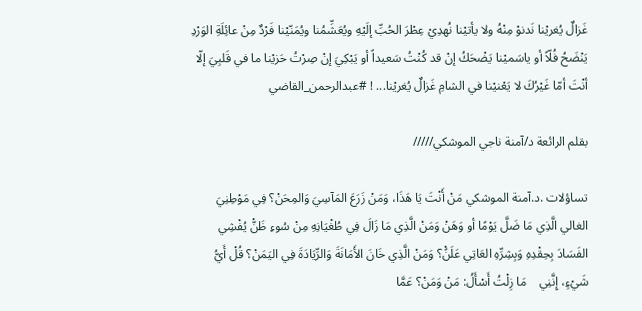غَزالٌ يُغريْنا نَدنوْ مِنْهُ ولا يأتيْنا نُهدِيْ عِطْرَ الحُبِّ إلَيْهِ ويُعَشِّمُنا ويُمَنّيْنا فَرْدٌ مِنْ عائِلَةِ الوَرْدِ يَنْضَحُ فُلّاً أو ياسَميْنا يَضْحَكُ إنْ قد كُنْتُ سَعيداً أو يَبْكِيَ إنْ صِرْتُ حَزيْنا ما في قَلبِيَ إلّا أنْتَ أمّا غَيْرُكَ لا يَعْنيْنا في الشامِ غَزالٌ يُغريْنا... ! #عبدالرحمن_القاضي

بقلم الرائعة د/آمنة ناجي الموشكي/////

تساؤلات .د.آمنة الموشكي مَنْ أَنْتَ يَا هَذَا، وَمَنْ زَرَعَ المَآسِيَ وَالمِحَنْ؟ فِي مَوْطِنِيَ الغالي الَّذِي مَا ضَلَّ يَوْمًا أو وَهَنْ وَمَنْ الَّذِي مَا زَالَ فِي طُغْيَانِهِ مِنْ سُوءِ ظَنّْ يُفْشِي الفَسَادَ بِحِقْدِهِ وَبِشِرِّهِ العَاتِي عَلَنًْ؟ وَمَنْ الَّذِي خَانَ الأَمَانَةَ وَالرِّيَادَةَ فِي اليَمَنْ؟ قُلْ أَيُّ شَيْءٍ، إِنَّنِي    مَا زِلْتُ أَسْأَلُ: مَنْ وَمَنْ؟ عَمَّا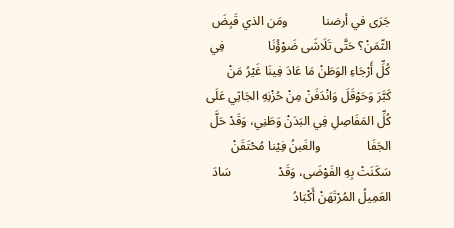جَرَى في أرضنا           ومَن الذي قَبِضَ الثّمَنْ؟ حَتَّى تَلَاشَى ضَوْؤُنَا              فِي كُلِّ أَرْجَاءِ الوَطَنْ مَا عَادَ فِينَا غَيْرُ مَنْ              كَبَّرَ وَحَوْقَلَ وَانْدَفَنْ مِنْ حُزْنِهِ الجَاثِي عَلَى           كُلِّ المَفَاصِلِ فِي البَدَنْ وَطَنِي، وَقَدْ حَلَّ الجَفَا               والغَبنُ فِيْنا مُحْتَقَنْ سَكَنَتْ بِهِ الفَوْضَى، وَقَدْ               سَادَ العَمِيلُ المُرْتَهَنْ أَكْبَادُ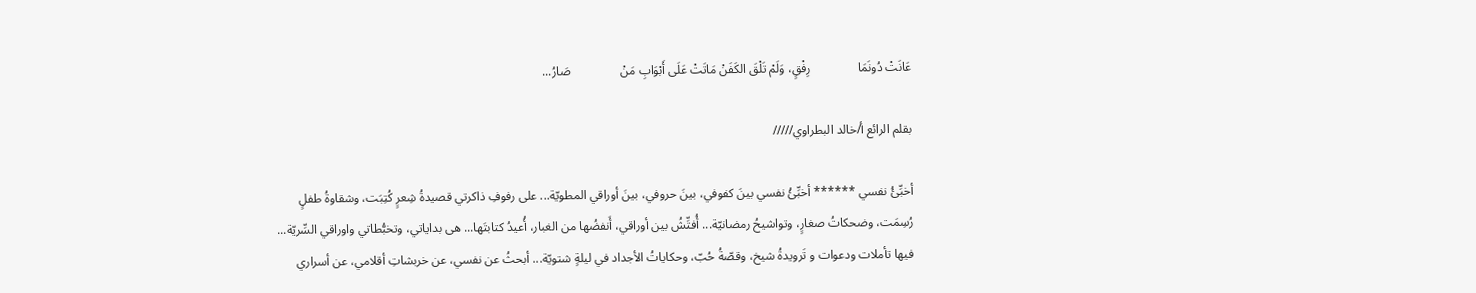عَانَتْ دُونَمَا               رِفْقٍ، وَلَمْ تَلْقَ الكَفَنْ مَاتَتْ عَلَى أَبْوَابِ مَنْ                صَارُ...

بقلم الرائع أ/خالد البطراوي/////

أخبِّئُ نفسي ****** أخبِّئُ نفسي بينَ كفوفي، بينَ حروفي، بينَ أوراقي المطويّة... على رفوفِ ذاكرتي قصيدةُ شِعرٍ كُتِبَت، وشقاوةُ طفلٍ رُسِمَت، وضحكاتُ صغارٍ، وتواشيحُ رمضانيّة... أُفتِّشُ بين أوراقي، أَنفضُها من الغبار، أُعيدُ كتابتَها... هى بداياتي، وتخبُّطاتي واوراقي السِّريّة... فيها تأملات ودعوات و تَرويدةُ شيخ، وقصّةُ حُبّ، وحكاياتُ الأجداد في ليلةٍ شتويّة... أبحثُ عن نفسي، عن خربشاتِ أقلامي، عن أسراري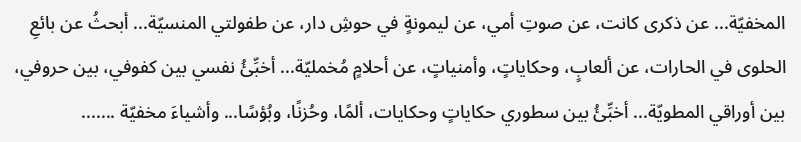المخفيّة... عن ذكرى كانت، عن صوتِ أمي، عن ليمونةٍ في حوشِ دار، عن طفولتي المنسيّة... أبحثُ عن بائعِ الحلوى في الحارات، عن ألعابٍ، وحكاياتٍ، وأمنياتٍ، عن أحلامٍ مُخمليّة... أخبِّئُ نفسي بين كفوفي، بين حروفي، بين أوراقي المطويّة... أخبِّئُ بين سطوري حكاياتٍ وحكايات، ألمًا، وحُزنًا، وبُؤسًا... وأشياءَ مخفيّة .......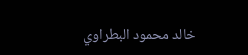خالد محمود البطراوي